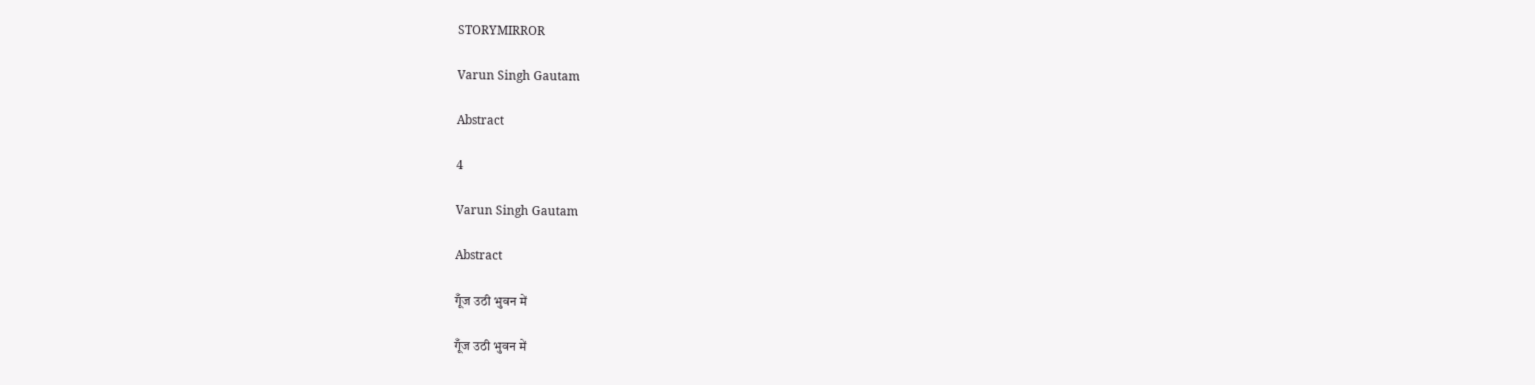STORYMIRROR

Varun Singh Gautam

Abstract

4

Varun Singh Gautam

Abstract

गूँज उठी भुवन में

गूँज उठी भुवन में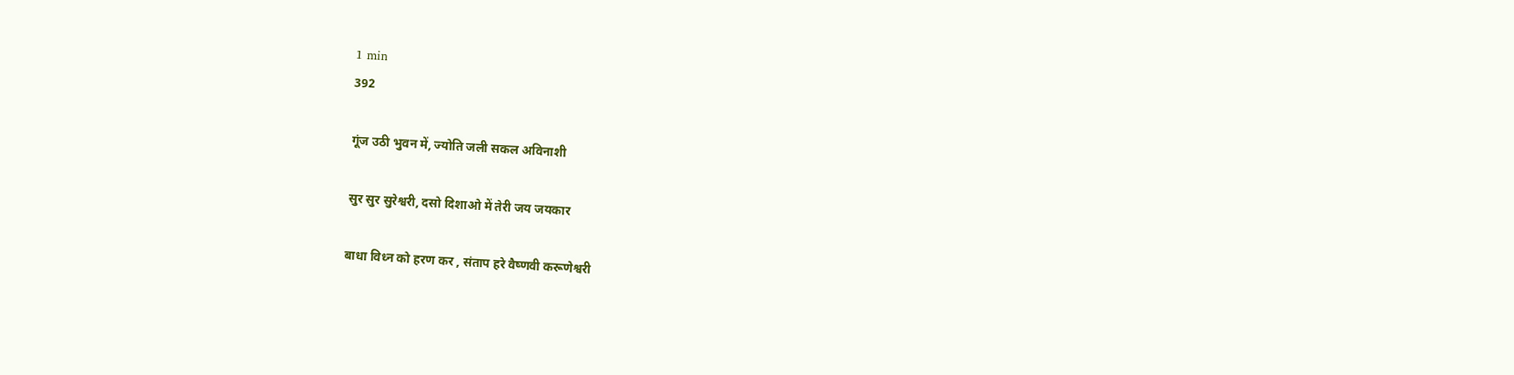1 min
392

गूंज उठी भुवन में, ज्योति जली सकल अविनाशी

सुर सुर सुरेश्वरी, दसो दिशाओ में तेरी जय जयकार

बाधा विध्न को हरण कर , संताप हरे वैष्णवी करूणेश्वरी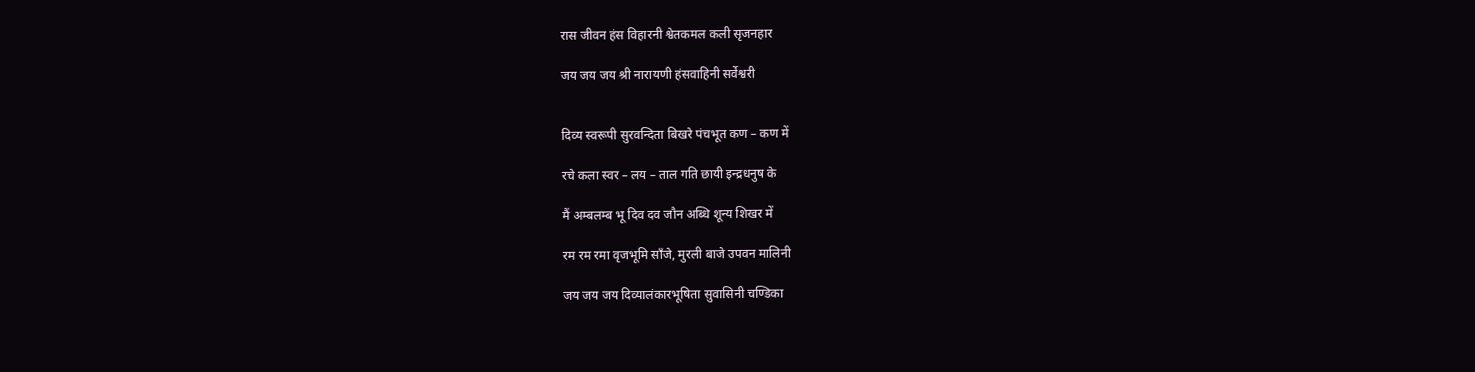रास जीवन हंस विहारनी श्वेतकमल कली सृजनहार

जय जय जय श्री नारायणी हंसवाहिनी सर्वेश्वरी


दिव्य स्वरूपी सुरवन्दिता बिखरे पंचभूत कण – कण में

रचे कला स्वर – लय – ताल गति छायी इन्द्रधनुष के

मैं अम्बलम्ब भू दिव दव जौन अब्धि शून्य शिखर में

रम रम रमा वृजभूमि साँजे, मुरली बाजे उपवन मालिनी

जय जय जय दिव्यालंकारभूषिता सुवासिनी चण्डिका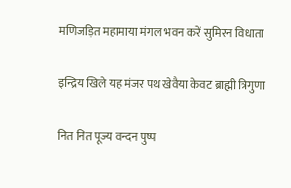मणिजड़ित महामाया मंगल भवन करें सुमिरन विधाता

इन्द्रिय खिले यह मंजर पथ खेवैया केवट ब्राह्मी त्रिगुणा

नित नित पूज्य वन्दन पुष्प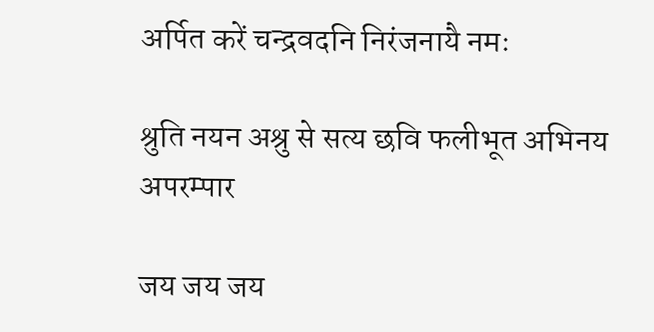अर्पित करें चन्द्रवदनि निरंजनायै नमः

श्रुति नयन अश्रु से सत्य छवि फलीभूत अभिनय अपरम्पार

जय जय जय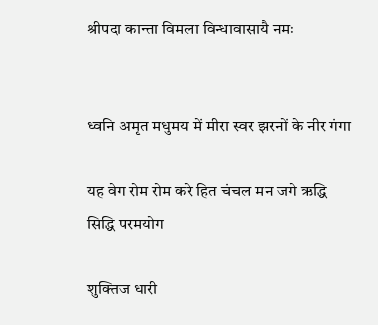श्रीपदा कान्ता विमला विन्धावासायै नमः


ध्वनि अमृत मधुमय में मीरा स्वर झरनों के नीर गंगा

यह वेग रोम रोम करे हित चंचल मन जगे ऋद्धि सिद्धि परमयोग

शुक्तिज धारी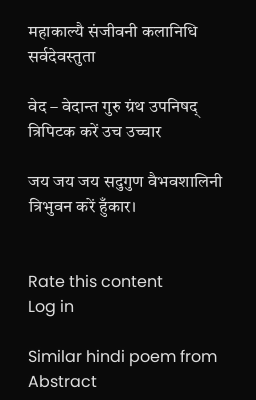महाकाल्यै संजीवनी कलानिधि सर्वदेवस्तुता

वेद – वेदान्त गुरु ग्रंथ उपनिषद् त्रिपिटक करें उच उच्चार

जय जय जय सदुगुण वैभवशालिनी त्रिभुवन करें हुँकार।


Rate this content
Log in

Similar hindi poem from Abstract